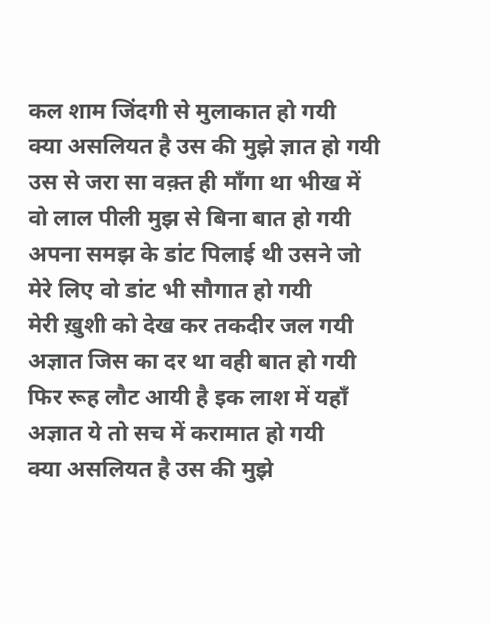कल शाम जिंदगी से मुलाकात हो गयी
क्या असलियत है उस की मुझे ज्ञात हो गयी
उस से जरा सा वक़्त ही माँगा था भीख में
वो लाल पीली मुझ से बिना बात हो गयी
अपना समझ के डांट पिलाई थी उसने जो
मेरे लिए वो डांट भी सौगात हो गयी
मेरी ख़ुशी को देख कर तकदीर जल गयी
अज्ञात जिस का दर था वही बात हो गयी
फिर रूह लौट आयी है इक लाश में यहाँ
अज्ञात ये तो सच में करामात हो गयी
क्या असलियत है उस की मुझे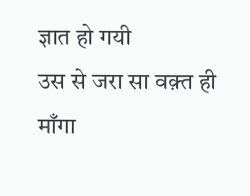ज्ञात हो गयी
उस से जरा सा वक़्त ही माँगा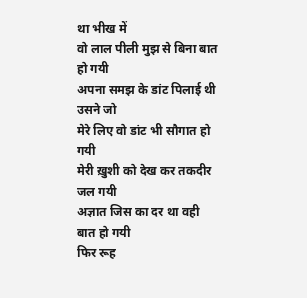था भीख में
वो लाल पीली मुझ से बिना बात हो गयी
अपना समझ के डांट पिलाई थी उसने जो
मेरे लिए वो डांट भी सौगात हो गयी
मेरी ख़ुशी को देख कर तकदीर जल गयी
अज्ञात जिस का दर था वही बात हो गयी
फिर रूह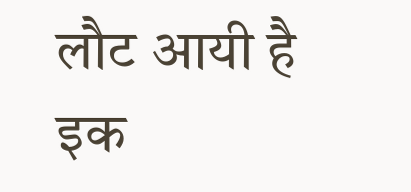लौट आयी है इक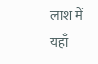लाश में यहाँ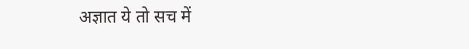अज्ञात ये तो सच में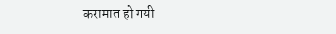करामात हो गयी